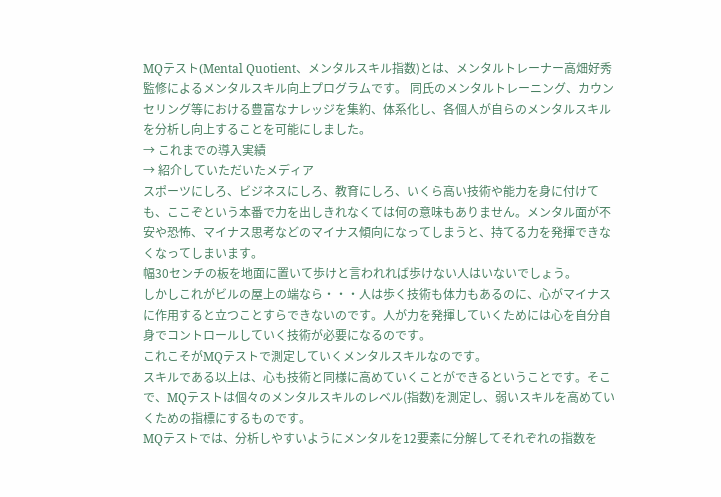MQテスト(Mental Quotient、メンタルスキル指数)とは、メンタルトレーナー高畑好秀監修によるメンタルスキル向上プログラムです。 同氏のメンタルトレーニング、カウンセリング等における豊富なナレッジを集約、体系化し、各個人が自らのメンタルスキルを分析し向上することを可能にしました。
→ これまでの導入実績
→ 紹介していただいたメディア
スポーツにしろ、ビジネスにしろ、教育にしろ、いくら高い技術や能力を身に付けても、ここぞという本番で力を出しきれなくては何の意味もありません。メンタル面が不安や恐怖、マイナス思考などのマイナス傾向になってしまうと、持てる力を発揮できなくなってしまいます。
幅30センチの板を地面に置いて歩けと言われれば歩けない人はいないでしょう。
しかしこれがビルの屋上の端なら・・・人は歩く技術も体力もあるのに、心がマイナスに作用すると立つことすらできないのです。人が力を発揮していくためには心を自分自身でコントロールしていく技術が必要になるのです。
これこそがMQテストで測定していくメンタルスキルなのです。
スキルである以上は、心も技術と同様に高めていくことができるということです。そこで、MQテストは個々のメンタルスキルのレベル(指数)を測定し、弱いスキルを高めていくための指標にするものです。
MQテストでは、分析しやすいようにメンタルを12要素に分解してそれぞれの指数を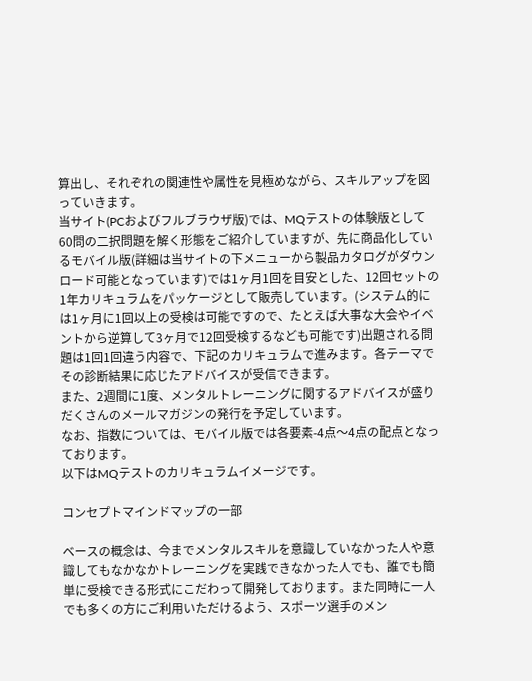算出し、それぞれの関連性や属性を見極めながら、スキルアップを図っていきます。
当サイト(PCおよびフルブラウザ版)では、MQテストの体験版として60問の二択問題を解く形態をご紹介していますが、先に商品化しているモバイル版(詳細は当サイトの下メニューから製品カタログがダウンロード可能となっています)では1ヶ月1回を目安とした、12回セットの1年カリキュラムをパッケージとして販売しています。(システム的には1ヶ月に1回以上の受検は可能ですので、たとえば大事な大会やイベントから逆算して3ヶ月で12回受検するなども可能です)出題される問題は1回1回違う内容で、下記のカリキュラムで進みます。各テーマでその診断結果に応じたアドバイスが受信できます。
また、2週間に1度、メンタルトレーニングに関するアドバイスが盛りだくさんのメールマガジンの発行を予定しています。
なお、指数については、モバイル版では各要素-4点〜4点の配点となっております。
以下はMQテストのカリキュラムイメージです。

コンセプトマインドマップの一部

ベースの概念は、今までメンタルスキルを意識していなかった人や意識してもなかなかトレーニングを実践できなかった人でも、誰でも簡単に受検できる形式にこだわって開発しております。また同時に一人でも多くの方にご利用いただけるよう、スポーツ選手のメン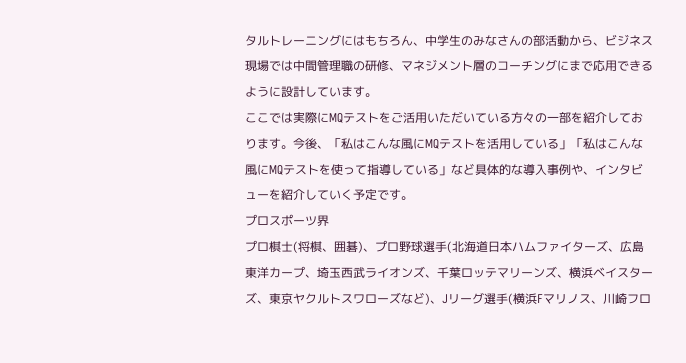タルトレーニングにはもちろん、中学生のみなさんの部活動から、ビジネス現場では中間管理職の研修、マネジメント層のコーチングにまで応用できるように設計しています。
ここでは実際にMQテストをご活用いただいている方々の一部を紹介しております。今後、「私はこんな風にMQテストを活用している」「私はこんな風にMQテストを使って指導している」など具体的な導入事例や、インタビューを紹介していく予定です。
プロスポーツ界
プロ棋士(将棋、囲碁)、プロ野球選手(北海道日本ハムファイターズ、広島東洋カープ、埼玉西武ライオンズ、千葉ロッテマリーンズ、横浜ベイスターズ、東京ヤクルトスワローズなど)、Jリーグ選手(横浜Fマリノス、川崎フロ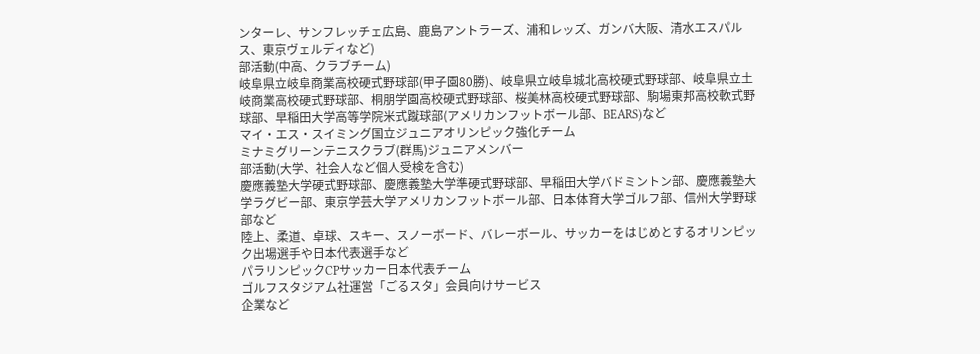ンターレ、サンフレッチェ広島、鹿島アントラーズ、浦和レッズ、ガンバ大阪、清水エスパルス、東京ヴェルディなど)
部活動(中高、クラブチーム)
岐阜県立岐阜商業高校硬式野球部(甲子園80勝)、岐阜県立岐阜城北高校硬式野球部、岐阜県立土岐商業高校硬式野球部、桐朋学園高校硬式野球部、桜美林高校硬式野球部、駒場東邦高校軟式野球部、早稲田大学高等学院米式蹴球部(アメリカンフットボール部、BEARS)など
マイ・エス・スイミング国立ジュニアオリンピック強化チーム
ミナミグリーンテニスクラブ(群馬)ジュニアメンバー
部活動(大学、社会人など個人受検を含む)
慶應義塾大学硬式野球部、慶應義塾大学準硬式野球部、早稲田大学バドミントン部、慶應義塾大学ラグビー部、東京学芸大学アメリカンフットボール部、日本体育大学ゴルフ部、信州大学野球部など
陸上、柔道、卓球、スキー、スノーボード、バレーボール、サッカーをはじめとするオリンピック出場選手や日本代表選手など
パラリンピックCPサッカー日本代表チーム
ゴルフスタジアム社運営「ごるスタ」会員向けサービス
企業など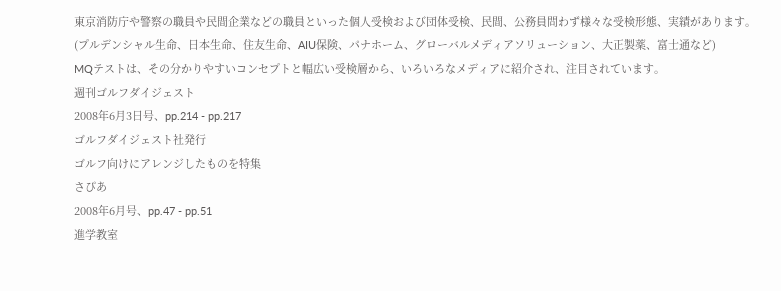東京消防庁や警察の職員や民間企業などの職員といった個人受検および団体受検、民間、公務員問わず様々な受検形態、実績があります。
(プルデンシャル生命、日本生命、住友生命、AIU保険、パナホーム、グローバルメディアソリューション、大正製薬、富士通など)
MQテストは、その分かりやすいコンセプトと幅広い受検層から、いろいろなメディアに紹介され、注目されています。
週刊ゴルフダイジェスト
2008年6月3日号、pp.214 - pp.217
ゴルフダイジェスト社発行
ゴルフ向けにアレンジしたものを特集
さぴあ
2008年6月号、pp.47 - pp.51
進学教室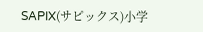SAPIX(サピックス)小学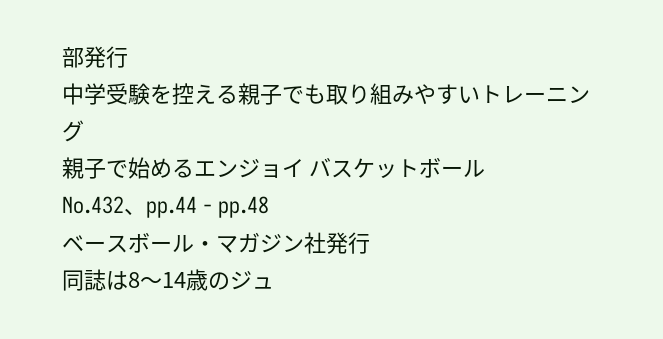部発行
中学受験を控える親子でも取り組みやすいトレーニング
親子で始めるエンジョイ バスケットボール
No.432、pp.44 - pp.48
ベースボール・マガジン社発行
同誌は8〜14歳のジュ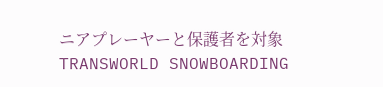ニアプレーヤーと保護者を対象
TRANSWORLD SNOWBOARDING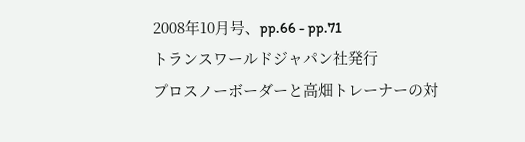2008年10月号、pp.66 - pp.71
トランスワールドジャパン社発行
プロスノーボーダーと高畑トレーナーの対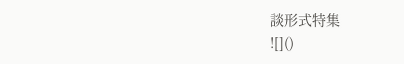談形式特集
![]()